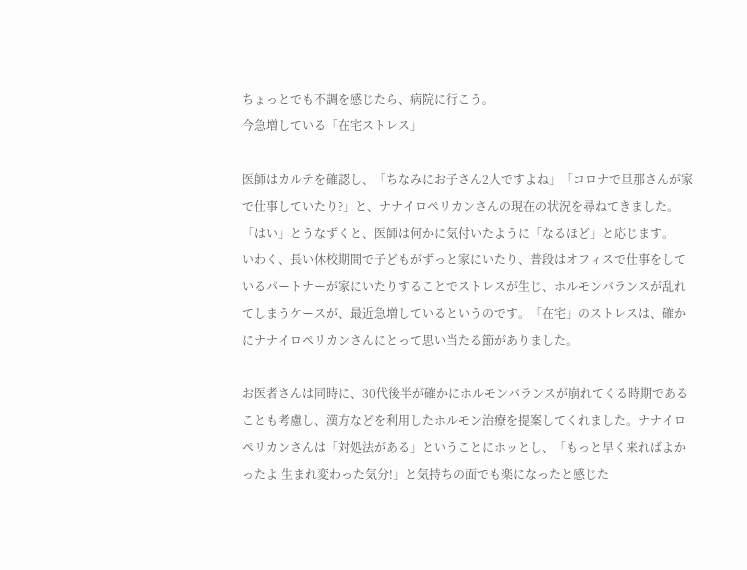ちょっとでも不調を感じたら、病院に行こう。
今急増している「在宅ストレス」

医師はカルテを確認し、「ちなみにお子さん2人ですよね」「コロナで旦那さんが家で仕事していたり?」と、ナナイロペリカンさんの現在の状況を尋ねてきました。「はい」とうなずくと、医師は何かに気付いたように「なるほど」と応じます。
いわく、長い休校期間で子どもがずっと家にいたり、普段はオフィスで仕事をしているパートナーが家にいたりすることでストレスが生じ、ホルモンバランスが乱れてしまうケースが、最近急増しているというのです。「在宅」のストレスは、確かにナナイロペリカンさんにとって思い当たる節がありました。

お医者さんは同時に、30代後半が確かにホルモンバランスが崩れてくる時期であることも考慮し、漢方などを利用したホルモン治療を提案してくれました。ナナイロペリカンさんは「対処法がある」ということにホッとし、「もっと早く来ればよかったよ 生まれ変わった気分!」と気持ちの面でも楽になったと感じた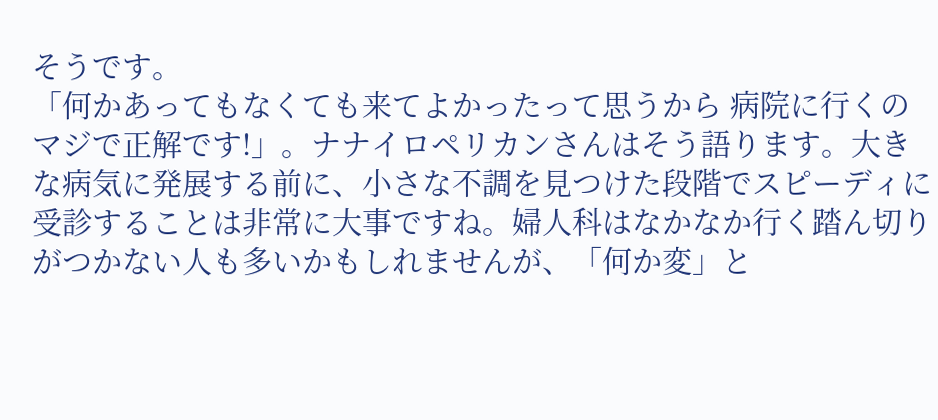そうです。
「何かあってもなくても来てよかったって思うから 病院に行くのマジで正解です!」。ナナイロペリカンさんはそう語ります。大きな病気に発展する前に、小さな不調を見つけた段階でスピーディに受診することは非常に大事ですね。婦人科はなかなか行く踏ん切りがつかない人も多いかもしれませんが、「何か変」と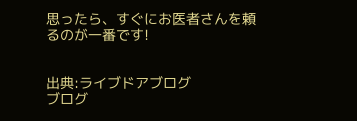思ったら、すぐにお医者さんを頼るのが一番です!


出典:ライブドアブログ
ブログ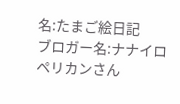名:たまご絵日記
ブロガー名:ナナイロペリカンさん